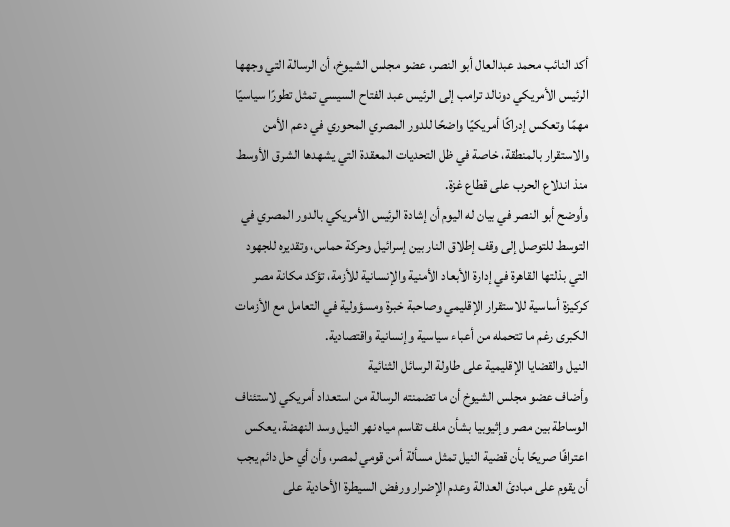أكد النائب محمد عبدالعال أبو النصر، عضو مجلس الشيوخ، أن الرسالة التي وجهها الرئيس الأمريكي دونالد ترامب إلى الرئيس عبد الفتاح السيسي تمثل تطورًا سياسيًا مهمًا وتعكس إدراكًا أمريكيًا واضحًا للدور المصري المحوري في دعم الأمن والاستقرار بالمنطقة، خاصة في ظل التحديات المعقدة التي يشهدها الشرق الأوسط منذ اندلاع الحرب على قطاع غزة.
وأوضح أبو النصر في بيان له اليوم أن إشادة الرئيس الأمريكي بالدور المصري في التوسط للتوصل إلى وقف إطلاق النار بين إسرائيل وحركة حماس، وتقديره للجهود التي بذلتها القاهرة في إدارة الأبعاد الأمنية والإنسانية للأزمة، تؤكد مكانة مصر كركيزة أساسية للاستقرار الإقليمي وصاحبة خبرة ومسؤولية في التعامل مع الأزمات الكبرى رغم ما تتحمله من أعباء سياسية وإنسانية واقتصادية.
النيل والقضايا الإقليمية على طاولة الرسائل الثنائية
وأضاف عضو مجلس الشيوخ أن ما تضمنته الرسالة من استعداد أمريكي لاستئناف الوساطة بين مصر وإثيوبيا بشأن ملف تقاسم مياه نهر النيل وسد النهضة، يعكس اعترافًا صريحًا بأن قضية النيل تمثل مسألة أمن قومي لمصر، وأن أي حل دائم يجب أن يقوم على مبادئ العدالة وعدم الإضرار ورفض السيطرة الأحادية على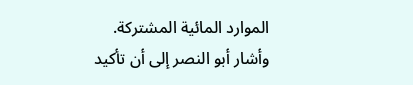الموارد المائية المشتركة.
وأشار أبو النصر إلى أن تأكيد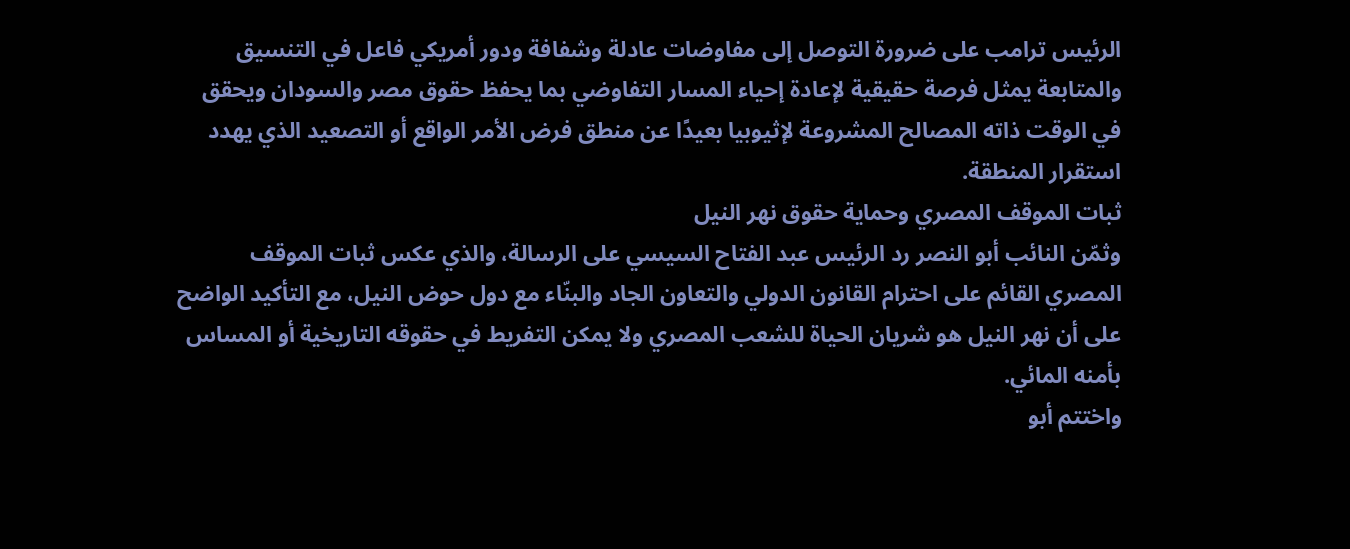الرئيس ترامب على ضرورة التوصل إلى مفاوضات عادلة وشفافة ودور أمريكي فاعل في التنسيق والمتابعة يمثل فرصة حقيقية لإعادة إحياء المسار التفاوضي بما يحفظ حقوق مصر والسودان ويحقق في الوقت ذاته المصالح المشروعة لإثيوبيا بعيدًا عن منطق فرض الأمر الواقع أو التصعيد الذي يهدد استقرار المنطقة.
ثبات الموقف المصري وحماية حقوق نهر النيل
وثمّن النائب أبو النصر رد الرئيس عبد الفتاح السيسي على الرسالة، والذي عكس ثبات الموقف المصري القائم على احترام القانون الدولي والتعاون الجاد والبنّاء مع دول حوض النيل، مع التأكيد الواضح على أن نهر النيل هو شريان الحياة للشعب المصري ولا يمكن التفريط في حقوقه التاريخية أو المساس بأمنه المائي.
واختتم أبو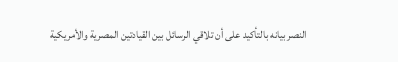النصر بيانه بالتأكيد على أن تلاقي الرسائل بين القيادتين المصرية والأمريكية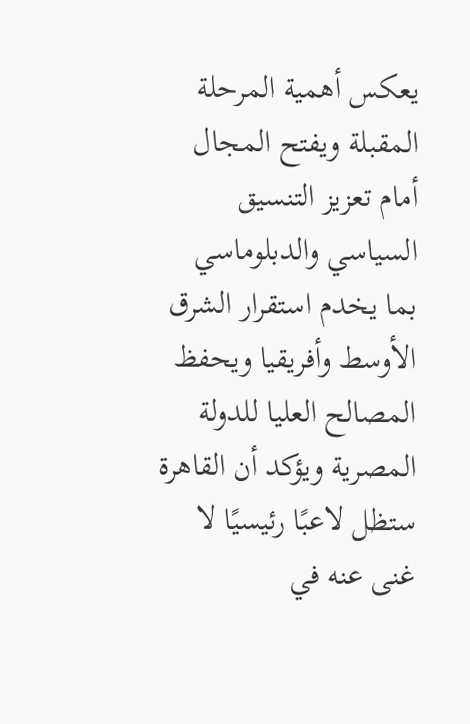يعكس أهمية المرحلة المقبلة ويفتح المجال أمام تعزيز التنسيق السياسي والدبلوماسي بما يخدم استقرار الشرق الأوسط وأفريقيا ويحفظ المصالح العليا للدولة المصرية ويؤكد أن القاهرة ستظل لاعبًا رئيسيًا لا غنى عنه في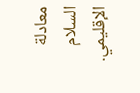معادلة السلام الإقليمي.